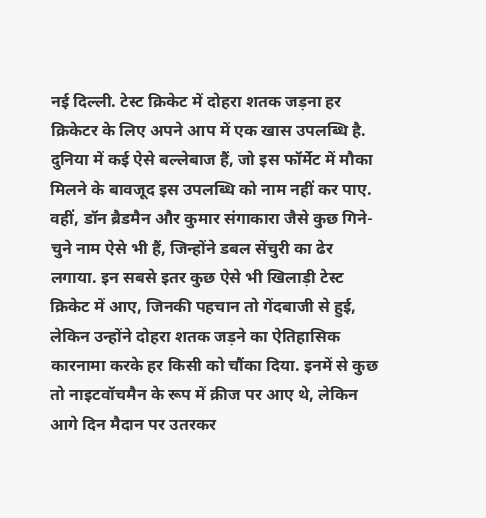नई दिल्ली. टेस्ट क्रिकेट में दोहरा शतक जड़ना हर क्रिकेटर के लिए अपने आप में एक खास उपलब्धि है. दुनिया में कई ऐसे बल्लेबाज हैं, जो इस फॉर्मेट में मौका मिलने के बावजूद इस उपलब्धि को नाम नहीं कर पाए. वहीं, डॉन ब्रैडमैन और कुमार संगाकारा जैसे कुछ गिने-चुने नाम ऐसे भी हैं, जिन्होंने डबल सेंचुरी का ढेर लगाया. इन सबसे इतर कुछ ऐसे भी खिलाड़ी टेस्ट क्रिकेट में आए, जिनकी पहचान तो गेंदबाजी से हुई, लेकिन उन्होंने दोहरा शतक जड़ने का ऐतिहासिक कारनामा करके हर किसी को चौंका दिया. इनमें से कुछ तो नाइटवॉचमैन के रूप में क्रीज पर आए थे, लेकिन आगे दिन मैदान पर उतरकर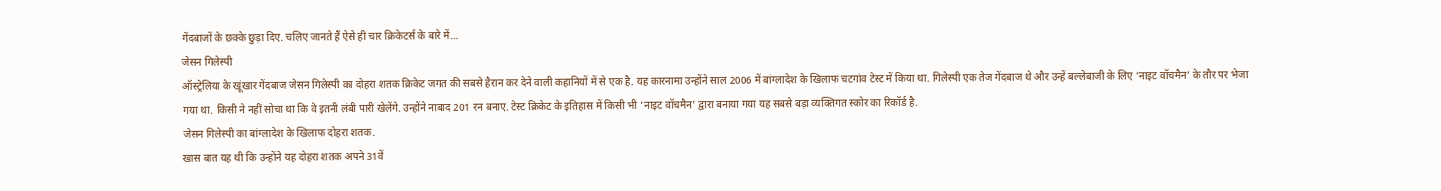गेंदबाजों के छक्के छुड़ा दिए. चलिए जानते हैं ऐसे ही चार क्रिकेटर्स के बारे में…
जेसन गिलेस्पी
ऑस्ट्रेलिया के खूंखार गेंदबाज जेसन गिलेस्पी का दोहरा शतक क्रिकेट जगत की सबसे हैरान कर देने वाली कहानियों में से एक है. यह कारनामा उन्होंने साल 2006 में बांग्लादेश के खिलाफ चटगांव टेस्ट में किया था. गिलेस्पी एक तेज गेंदबाज थे और उन्हें बल्लेबाजी के लिए ‘नाइट वॉचमैन’ के तौर पर भेजा गया था. किसी ने नहीं सोचा था कि वे इतनी लंबी पारी खेलेंगे. उन्होंने नाबाद 201 रन बनाए. टेस्ट क्रिकेट के इतिहास में किसी भी ‘नाइट वॉचमैन’ द्वारा बनाया गया यह सबसे बड़ा व्यक्तिगत स्कोर का रिकॉर्ड है.
जेसन गिलेस्पी का बांग्लादेश के खिलाफ दोहरा शतक.
खास बात यह थी कि उन्होंने यह दोहरा शतक अपने 31वें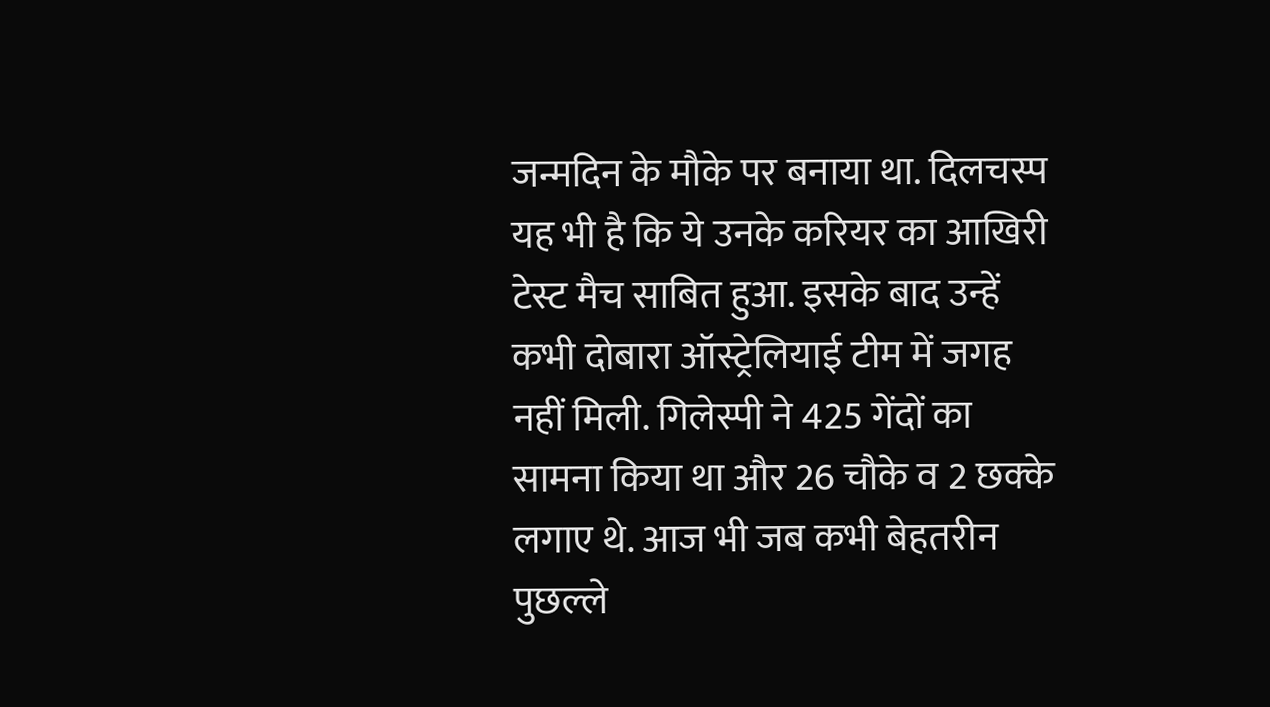जन्मदिन के मौके पर बनाया था. दिलचस्प यह भी है कि ये उनके करियर का आखिरी टेस्ट मैच साबित हुआ. इसके बाद उन्हें कभी दोबारा ऑस्ट्रेलियाई टीम में जगह नहीं मिली. गिलेस्पी ने 425 गेंदों का सामना किया था और 26 चौके व 2 छक्के लगाए थे. आज भी जब कभी बेहतरीन पुछल्ले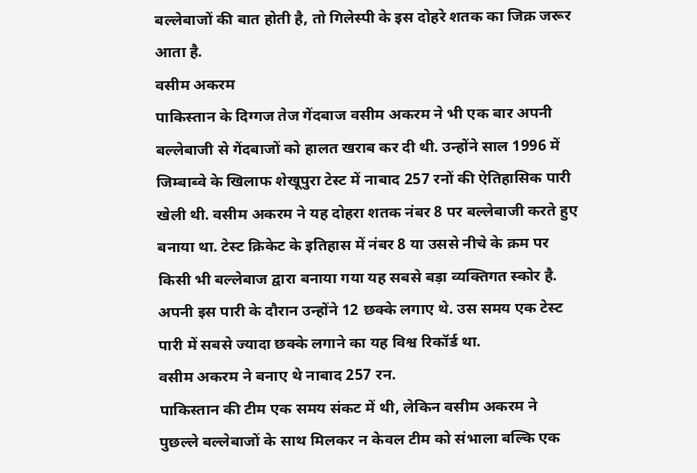बल्लेबाजों की बात होती है, तो गिलेस्पी के इस दोहरे शतक का जिक्र जरूर आता है.
वसीम अकरम
पाकिस्तान के दिग्गज तेज गेंदबाज वसीम अकरम ने भी एक बार अपनी बल्लेबाजी से गेंदबाजों को हालत खराब कर दी थी. उन्होंने साल 1996 में जिम्बाब्वे के खिलाफ शेखूपुरा टेस्ट में नाबाद 257 रनों की ऐतिहासिक पारी खेली थी. वसीम अकरम ने यह दोहरा शतक नंबर 8 पर बल्लेबाजी करते हुए बनाया था. टेस्ट क्रिकेट के इतिहास में नंबर 8 या उससे नीचे के क्रम पर किसी भी बल्लेबाज द्वारा बनाया गया यह सबसे बड़ा व्यक्तिगत स्कोर है. अपनी इस पारी के दौरान उन्होंने 12 छक्के लगाए थे. उस समय एक टेस्ट पारी में सबसे ज्यादा छक्के लगाने का यह विश्व रिकॉर्ड था.
वसीम अकरम ने बनाए थे नाबाद 257 रन.
पाकिस्तान की टीम एक समय संकट में थी, लेकिन वसीम अकरम ने पुछल्ले बल्लेबाजों के साथ मिलकर न केवल टीम को संभाला बल्कि एक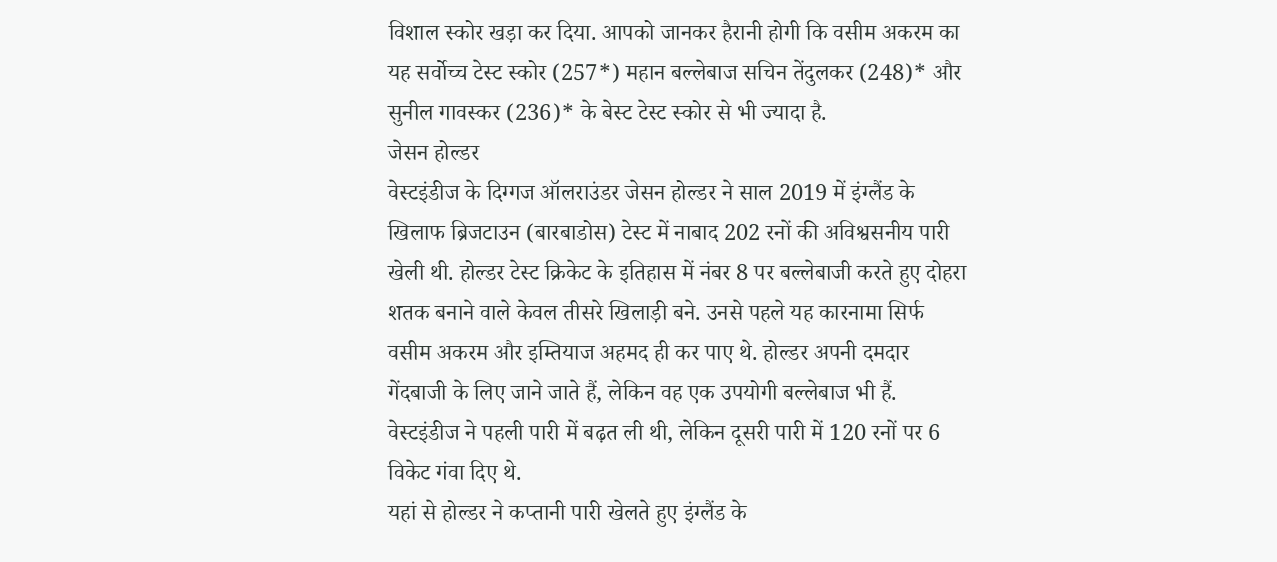विशाल स्कोर खड़ा कर दिया. आपको जानकर हैरानी होगी कि वसीम अकरम का यह सर्वोच्च टेस्ट स्कोर (257*) महान बल्लेबाज सचिन तेंदुलकर (248)* और सुनील गावस्कर (236)* के बेस्ट टेस्ट स्कोर से भी ज्यादा है.
जेसन होल्डर
वेस्टइंडीज के दिग्गज ऑलराउंडर जेसन होल्डर ने साल 2019 में इंग्लैंड के खिलाफ ब्रिजटाउन (बारबाडोस) टेस्ट में नाबाद 202 रनों की अविश्वसनीय पारी खेली थी. होल्डर टेस्ट क्रिकेट के इतिहास में नंबर 8 पर बल्लेबाजी करते हुए दोहरा शतक बनाने वाले केवल तीसरे खिलाड़ी बने. उनसे पहले यह कारनामा सिर्फ वसीम अकरम और इम्तियाज अहमद ही कर पाए थे. होल्डर अपनी दमदार गेंदबाजी के लिए जाने जाते हैं, लेकिन वह एक उपयोगी बल्लेबाज भी हैं. वेस्टइंडीज ने पहली पारी में बढ़त ली थी, लेकिन दूसरी पारी में 120 रनों पर 6 विकेट गंवा दिए थे.
यहां से होल्डर ने कप्तानी पारी खेलते हुए इंग्लैंड के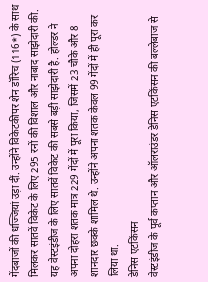गेंदबाजों की धज्जियां उड़ा दीं. उन्होंने विकेटकीपर शेन डॉरिच (116*) के साथ मिलकर सातवें विकेट के लिए 295 रनों की विशाल और नाबाद साझेदारी की. यह वेस्टइंडीज के लिए सातवें विकेट की सबसे बड़ी साझेदारी है. होल्डर ने अपना दोहरा शतक मात्र 229 गेंदों में पूरा किया, जिसमें 23 चौके और 8 शानदार छक्के शामिल थे. उन्होंने अपना शतक केवल 99 गेंदों में ही पूरा कर लिया था.
डेनिस एटकिंसन
वेस्टइंडीज के पूर्व कप्तान और ऑलराउंडर डेनिस एटकिंसन की बल्लेबाज से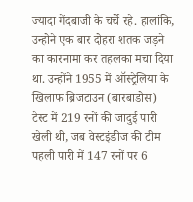ज्यादा गेंदबाजी के चर्चे रहे. हालांकि, उन्होने एक बार दोहरा शतक जड़ने का कारनामा कर तहलका मचा दिया था. उन्होंने 1955 में ऑस्ट्रेलिया के खिलाफ ब्रिजटाउन (बारबाडोस) टेस्ट में 219 रनों की जादुई पारी खेली थी, जब वेस्टइंडीज की टीम पहली पारी में 147 रनों पर 6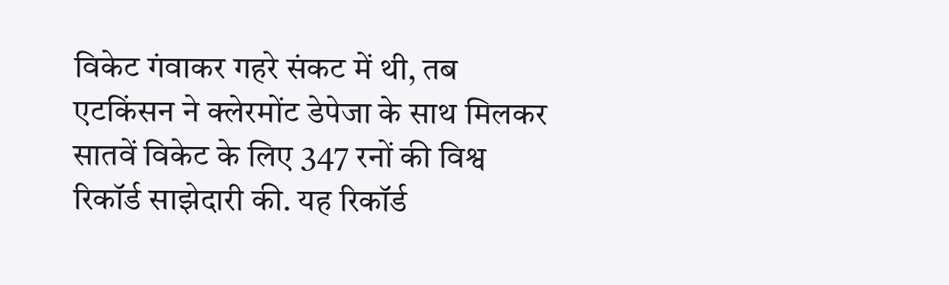विकेट गंवाकर गहरे संकट में थी, तब एटकिंसन ने क्लेरमोंट डेपेजा के साथ मिलकर सातवें विकेट के लिए 347 रनों की विश्व रिकॉर्ड साझेदारी की. यह रिकॉर्ड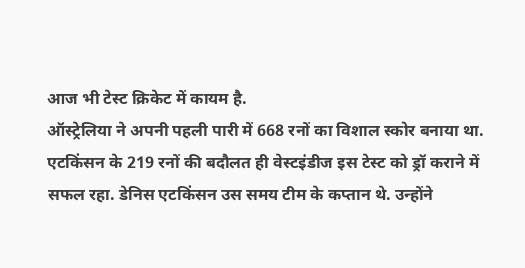आज भी टेस्ट क्रिकेट में कायम है.
ऑस्ट्रेलिया ने अपनी पहली पारी में 668 रनों का विशाल स्कोर बनाया था. एटकिंसन के 219 रनों की बदौलत ही वेस्टइंडीज इस टेस्ट को ड्रॉ कराने में सफल रहा. डेनिस एटकिंसन उस समय टीम के कप्तान थे. उन्होंने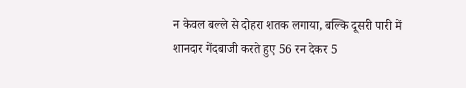न केवल बल्ले से दोहरा शतक लगाया, बल्कि दूसरी पारी में शानदार गेंदबाजी करते हुए 56 रन देकर 5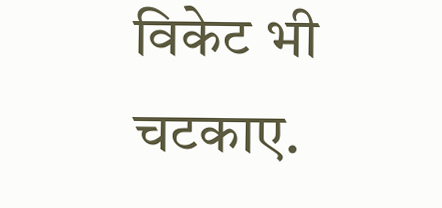विकेट भी चटकाए.